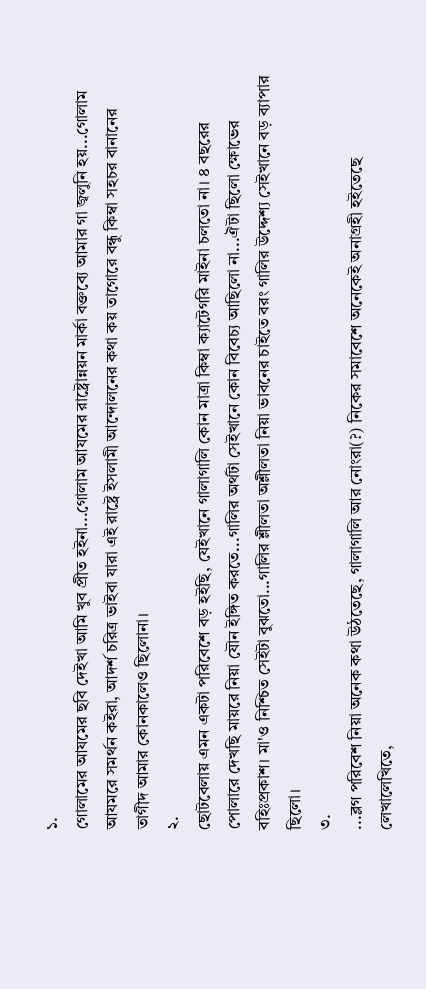১.
গোলামের আযমের ছবি দেইখা আমি খুব প্রীত হইনা...গোলাম আযমের রাষ্ট্রোন্নয়ন মার্কা বক্তব্যে আমার গা জ্বলুনি হয়...গোলাম আযমরে সমর্থন কইরা, আদর্শ চরিত্র ভাইবা যারা এই রাষ্ট্রে ইসলামী আন্দোলনের কথা কয় তাগোরে বন্ধু কিম্বা সহচর বানানের তাগীদ আমার কোনকালেও ছিলোনা।
২.
ছোটবেলায় এমন একটা পরিবেশে বড় হইছি, যেইখানে গালাগালি কোন মাত্রা কিম্বা ক্যাটেগরি মাইনা চলতো না। ৪ বছরের পোলারে দেখছি মায়রে নিয়া যৌন ইঙ্গিত করতে...গালির অর্থটা সেইখানে কোন বিবেচ্য আছিলো না...ঐটা ছিলো ক্ষোভের বহিঃপ্রকাশ। মা'ও নিশ্চিত সেইটা বুঝতো...গালির শ্লীলতা অশ্লীলতা নিয়া ভাবনের চাইতে বরং গালির উদ্দেশ্য সেইখানে বড় ব্যাপার ছিলো।
৩.
...ব্লগ পরিবেশ নিয়া অনেক কথা উঠতেছে, গালাগালি আর নোংরা(?) নিকের সমাবেশে অনেকেই অনাগ্রহী হইতেছে লেখালেখিতে,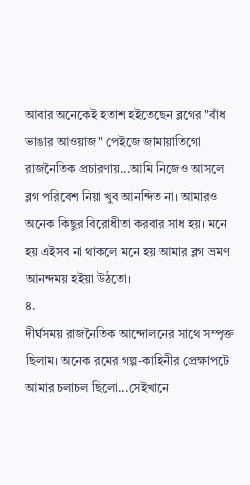আবার অনেকেই হতাশ হইতেছেন ব্লগের "বাঁধ ভাঙার আওয়াজ" পেইজে জামায়াতিগো রাজনৈতিক প্রচারণায়...আমি নিজেও আসলে ব্লগ পরিবেশ নিয়া খুব আনন্দিত না। আমারও অনেক কিছুর বিরোধীতা করবার সাধ হয়। মনে হয় এইসব না থাকলে মনে হয় আমার ব্লগ ভ্রমণ আনন্দময় হইয়া উঠতো।
৪.
দীর্ঘসময় রাজনৈতিক আন্দোলনের সাথে সম্পৃক্ত ছিলাম। অনেক রমের গল্প-কাহিনীর প্রেক্ষাপটে আমার চলাচল ছিলো...সেইখানে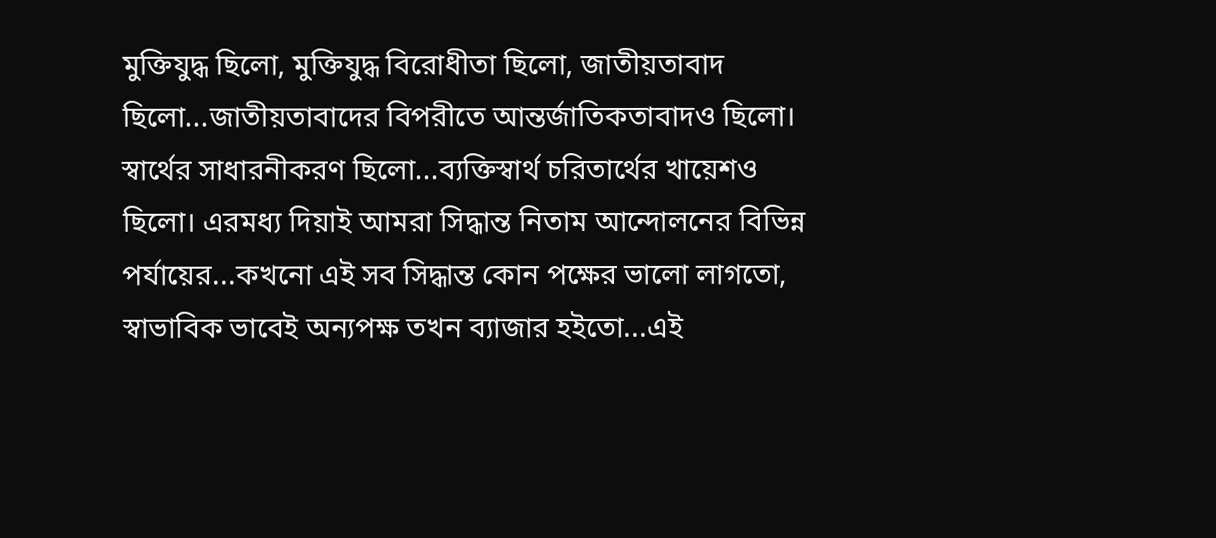মুক্তিযুদ্ধ ছিলো, মুক্তিযুদ্ধ বিরোধীতা ছিলো, জাতীয়তাবাদ ছিলো...জাতীয়তাবাদের বিপরীতে আন্তর্জাতিকতাবাদও ছিলো। স্বার্থের সাধারনীকরণ ছিলো...ব্যক্তিস্বার্থ চরিতার্থের খায়েশও ছিলো। এরমধ্য দিয়াই আমরা সিদ্ধান্ত নিতাম আন্দোলনের বিভিন্ন পর্যায়ের...কখনো এই সব সিদ্ধান্ত কোন পক্ষের ভালো লাগতো, স্বাভাবিক ভাবেই অন্যপক্ষ তখন ব্যাজার হইতো...এই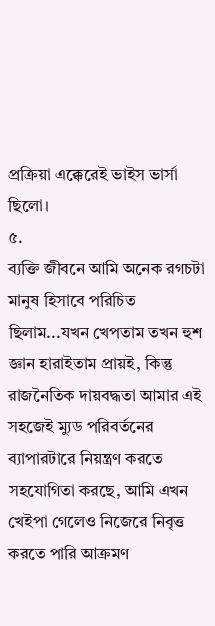প্রক্রিয়া এক্কেরেই ভাইস ভার্সা ছিলো।
৫.
ব্যক্তি জীবনে আমি অনেক রগচটা মানুষ হিসাবে পরিচিত ছিলাম...যখন খেপতাম তখন হুশ জ্ঞান হারাইতাম প্রায়ই, কিন্তু রাজনৈতিক দায়বদ্ধতা আমার এই সহজেই ম্যুড পরিবর্তনের ব্যাপারটারে নিয়ন্ত্রণ করতে সহযোগিতা করছে, আমি এখন খেইপা গেলেও নিজেরে নিবৃত্ত করতে পারি আক্রমণ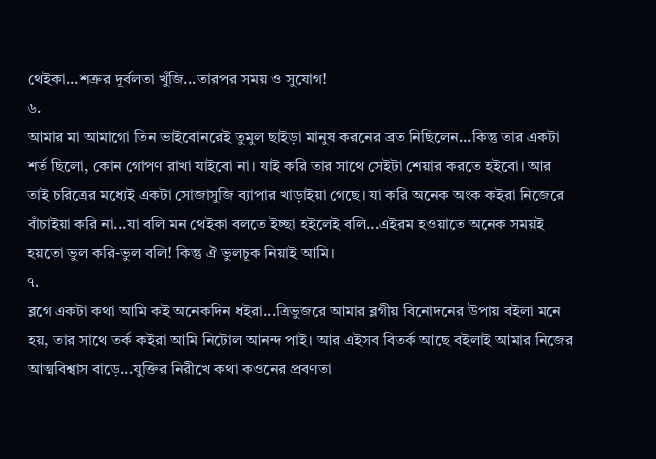থেইকা...শত্রুর দূর্বলতা খুঁজি...তারপর সময় ও সুযোগ!
৬.
আমার মা আমাগো তিন ভাইবোনরেই তুমুল ছাইড়া মানুষ করনের ব্রত নিছিলেন...কিন্তু তার একটা শর্ত ছিলো, কোন গোপণ রাখা যাইবো না। যাই করি তার সাথে সেইটা শেয়ার করতে হইবো। আর তাই চরিত্রের মধ্যেই একটা সোজাসুজি ব্যাপার খাড়াইয়া গেছে। যা করি অনেক অংক কইরা নিজেরে বাঁচাইয়া করি না...যা বলি মন থেইকা বলতে ইচ্ছা হইলেই বলি...এইরম হওয়াতে অনেক সময়ই হয়তো ভুল করি-ভুল বলি! কিন্তু ঐ ভুলচূক নিয়াই আমি।
৭.
ব্লগে একটা কথা আমি কই অনেকদিন ধইরা...ত্রিভুজরে আমার ব্লগীয় বিনোদনের উপায় বইলা মনে হয়, তার সাথে তর্ক কইরা আমি নিটোল আনন্দ পাই। আর এইসব বিতর্ক আছে বইলাই আমার নিজের আত্মবিশ্বাস বাড়ে...যুক্তির নিরীখে কথা কওনের প্রবণতা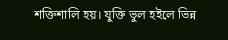শক্তিশালি হয়। যুক্তি ভুল হইলে ভিন্ন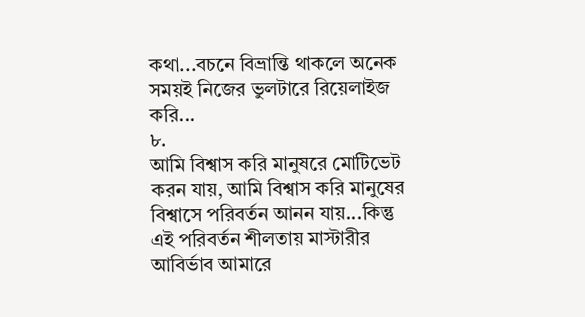কথা...বচনে বিভ্রান্তি থাকলে অনেক সময়ই নিজের ভুলটারে রিয়েলাইজ করি...
৮.
আমি বিশ্বাস করি মানুষরে মোটিভেট করন যায়, আমি বিশ্বাস করি মানুষের বিশ্বাসে পরিবর্তন আনন যায়...কিন্তু এই পরিবর্তন শীলতায় মাস্টারীর আবির্ভাব আমারে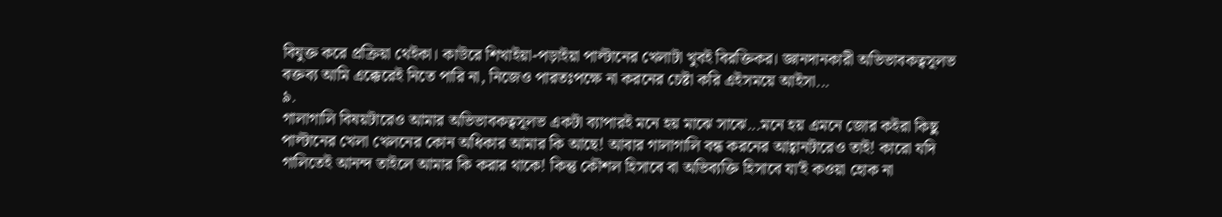বিযুক্ত করে প্রক্রিয়া থেইকা। কাউরে শিখাইয়া-পড়াইয়া পাল্টানের খেলাটা খুবই বিরক্তিকর। জ্ঞানদানকারী অভিভাবকত্বসূলভ বক্তব্য আমি এক্কেরেই নিতে পারি না, নিজেও পারতঃপক্ষে না করনের চেষ্টা করি এইসময়ে আইসা...
৯.
গালাগালি বিষয়টারেও আমার অভিভাবকত্বসূলভ একটা ব্যাপারই মনে হয় মাঝে সাঝে...মনে হয় এমনে জোর কইরা কিছু পাল্টানের খেলা খেলনের কোন অধিকার আমার কি আছে! আবার গালাগালি বন্ধ করনের আহ্বানটারেও তাই! কারো যদি গালিতেই আনন্দ তাইলে আমার কি করার থাকে! কিন্তু কৌশল হিসাবে বা অভিব্যক্তি হিসাবে যা'ই কওয়া হোক না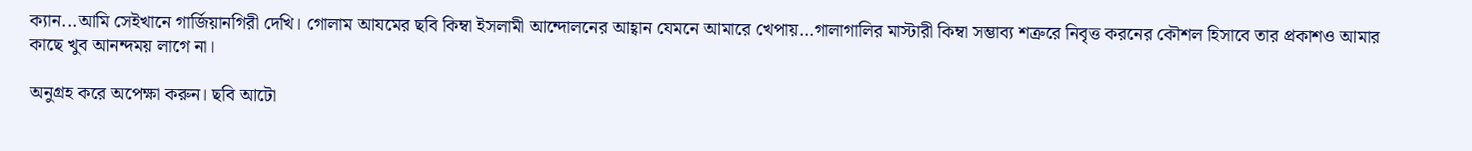ক্যান...আমি সেইখানে গার্জিয়ানগিরী দেখি। গোলাম আযমের ছবি কিম্বা ইসলামী আন্দোলনের আহ্বান যেমনে আমারে খেপায়...গালাগালির মাস্টারী কিম্বা সম্ভাব্য শত্রুরে নিবৃত্ত করনের কৌশল হিসাবে তার প্রকাশও আমার কাছে খুব আনন্দময় লাগে না।

অনুগ্রহ করে অপেক্ষা করুন। ছবি আটো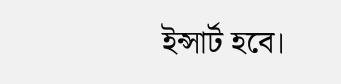ইন্সার্ট হবে।